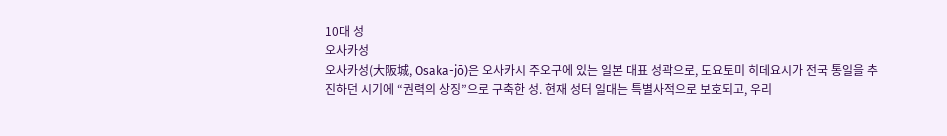10대 성
오사카성
오사카성(大阪城, Osaka-jō)은 오사카시 주오구에 있는 일본 대표 성곽으로, 도요토미 히데요시가 전국 통일을 추진하던 시기에 “권력의 상징”으로 구축한 성. 현재 성터 일대는 특별사적으로 보호되고, 우리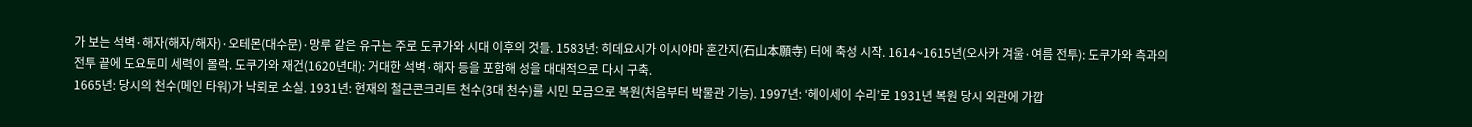가 보는 석벽·해자(해자/해자)·오테몬(대수문)·망루 같은 유구는 주로 도쿠가와 시대 이후의 것들. 1583년: 히데요시가 이시야마 혼간지(石山本願寺) 터에 축성 시작. 1614~1615년(오사카 겨울·여름 전투): 도쿠가와 측과의 전투 끝에 도요토미 세력이 몰락. 도쿠가와 재건(1620년대): 거대한 석벽·해자 등을 포함해 성을 대대적으로 다시 구축.
1665년: 당시의 천수(메인 타워)가 낙뢰로 소실. 1931년: 현재의 철근콘크리트 천수(3대 천수)를 시민 모금으로 복원(처음부터 박물관 기능). 1997년: ‘헤이세이 수리’로 1931년 복원 당시 외관에 가깝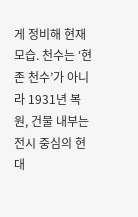게 정비해 현재 모습. 천수는 ‘현존 천수’가 아니라 1931년 복원, 건물 내부는 전시 중심의 현대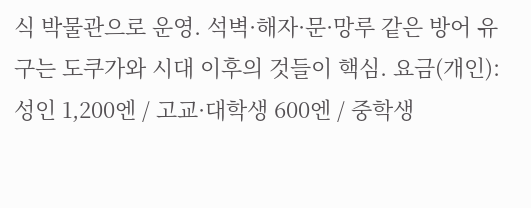식 박물관으로 운영. 석벽·해자·문·망루 같은 방어 유구는 도쿠가와 시대 이후의 것들이 핵심. 요금(개인): 성인 1,200엔 / 고교·대학생 600엔 / 중학생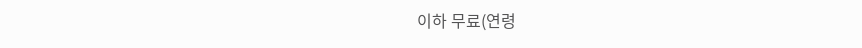이하 무료(연령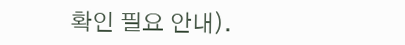확인 필요 안내).